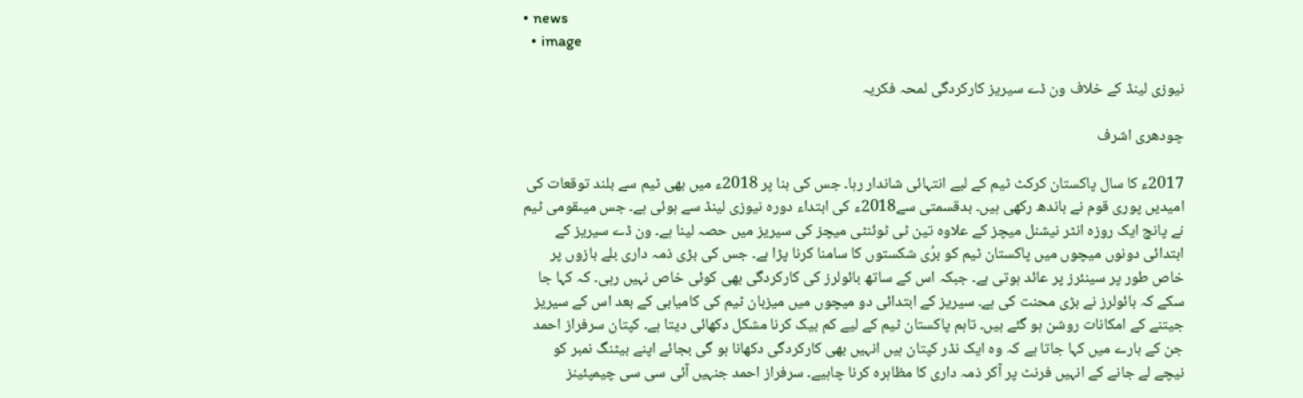• news
  • image

نیوزی لینڈ کے خلاف ون ڈے سیریز کارکردگی لمحہ فکریہ

چودھری اشرف

2017ء کا سال پاکستان کرکٹ ٹیم کے لیے انتہائی شاندار رہا۔ جس کی بنا پر 2018ء میں بھی ٹیم سے بلند توقعات کی امیدیں پوری قوم نے باندھ رکھی ہیں۔ بدقسمتی سے2018ء کی ابتداء دورہ نیوزی لینڈ سے ہوئی ہے۔ جس میںقومی ٹیم نے پانچ ایک روزہ انٹر نیشنل میچز کے علاوہ تین ٹی ٹوئنٹی میچز کی سیریز میں حصہ لینا ہے۔ ون ڈے سیریز کے ابتدائی دونوں میچوں میں پاکستان ٹیم کو برُی شکستوں کا سامنا کرنا پڑا ہے۔ جس کی بڑی ذمہ داری بلے بازوں پر خاص طور پر سینئرز پر عائد ہوتی ہے۔ جبکہ اس کے ساتھ بائولرز کی کارکردگی بھی کوئی خاص نہیں رہی۔ کہ کہا جا سکے کہ بائولرز نے بڑی محنت کی ہے۔ سیریز کے ابتدائی دو میچوں میں میزبان ٹیم کی کامیابی کے بعد اس کے سیریز جیتنے کے امکانات روشن ہو گئے ہیں۔ تاہم پاکستان ٹیم کے لیے کم بیک کرنا مشکل دکھائی دیتا ہے۔ کپتان سرفراز احمد جن کے بارے میں کہا جاتا ہے کہ وہ ایک نڈر کپتان ہیں انہیں بھی کارکردگی دکھانا ہو گی بجائے اپنے بیٹنگ نمبر کو نیچے لے جانے کے انہیں فرنٹ پر آکر ذمہ داری کا مظاہرہ کرنا چاہیے۔ سرفراز احمد جنہیں آئی سی سی چیمپئینز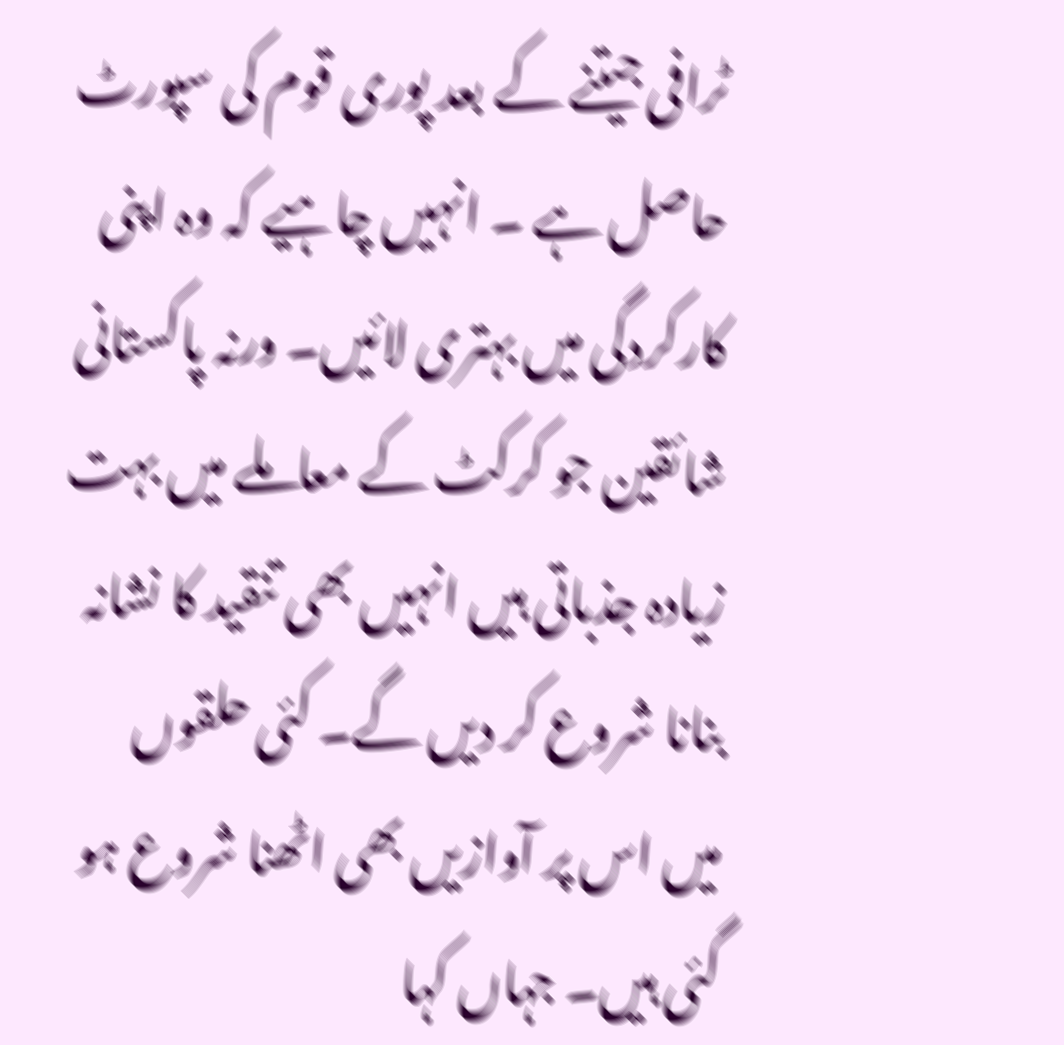ٹرافی جیتنے کے بعد پوری قوم کی سپورٹ حاصل ہے ۔ انہیں چاہیے کہ وہ اپنی کارکردگی میں بہتری لائیں۔ ورنہ پاکستانی شائقین جو کرکٹ کے معاملے میں بہت زیادہ جذباتی ہیں انہیں بھی تنقید کا نشانہ بنانا شروع کر دیں گے۔ کئی حلقوں میں اس پر آوازیں بھی اٹھنا شروع ہو گئی ہیں۔ جہاں کہا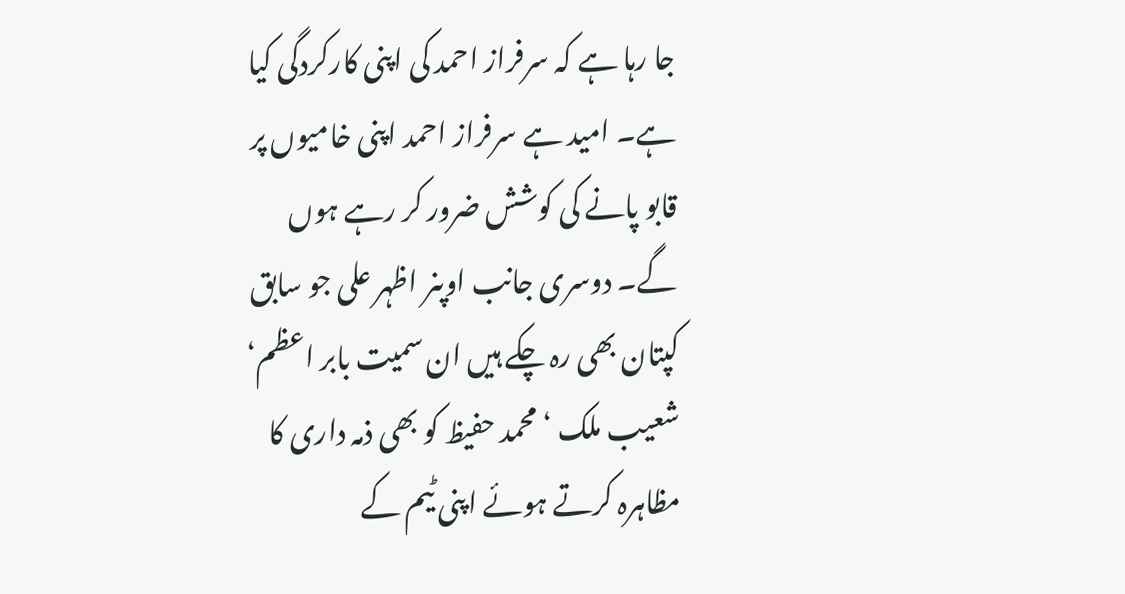جا رہا ہے کہ سرفراز احمد کی اپنی کارکردگی کیا ہے۔ امید ہے سرفراز احمد اپنی خامیوں پر قابو پانے کی کوشش ضرور کر رہے ہوں گے۔ دوسری جانب اوپنر اظہر علی جو سابق کپتان بھی رہ چکے ہیں ان سمیت بابر اعظم‘ شعیب ملک ‘ محمد حفیظ کو بھی ذمہ داری کا مظاہرہ کرتے ہوئے اپنی ٹیم کے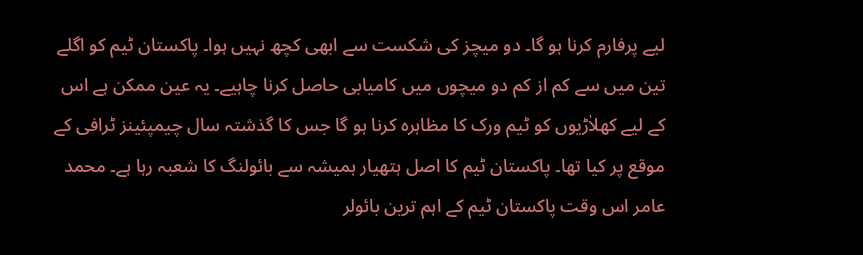لیے پرفارم کرنا ہو گا۔ دو میچز کی شکست سے ابھی کچھ نہیں ہوا۔ پاکستان ٹیم کو اگلے تین میں سے کم از کم دو میچوں میں کامیابی حاصل کرنا چاہیے۔ یہ عین ممکن ہے اس کے لیے کھلاٰڑیوں کو ٹیم ورک کا مظاہرہ کرنا ہو گا جس کا گذشتہ سال چیمپئینز ٹرافی کے موقع پر کیا تھا۔ پاکستان ٹیم کا اصل ہتھیار ہمیشہ سے بائولنگ کا شعبہ رہا ہے۔ محمد عامر اس وقت پاکستان ٹیم کے اہم ترین بائولر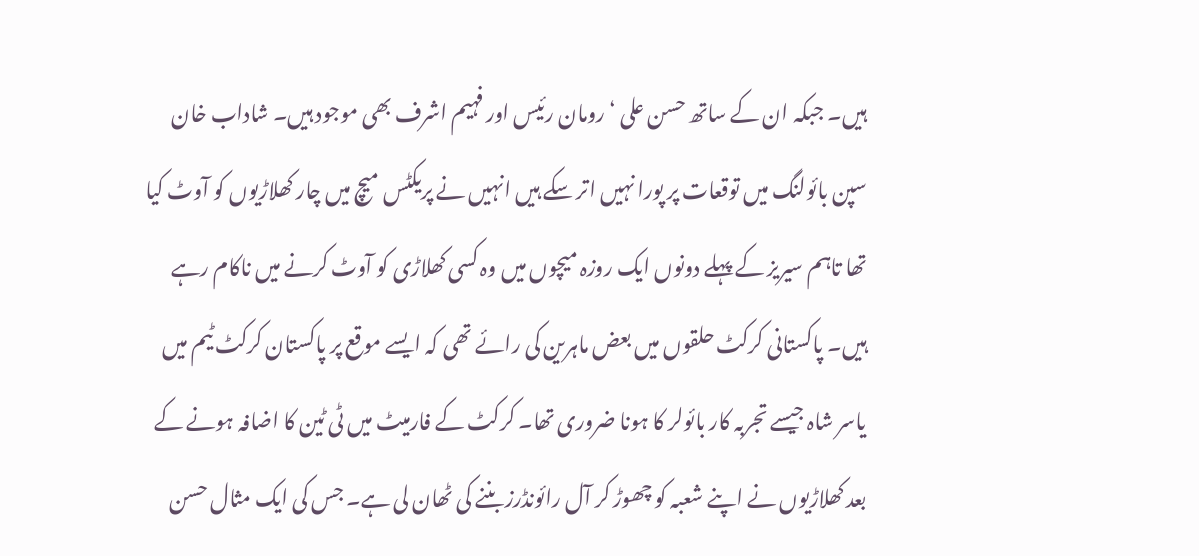ہیں۔ جبکہ ان کے ساتھ حسن علی ‘ رومان رئیس اور فہیم اشرف بھی موجود ہیں۔ شاداب خان سپن بائولنگ میں توقعات پر پورا نہیں اتر سکے ہیں انہیں نے پریکٹس میچ میں چار کھلاڑیوں کو آوٹ کیا تھا تاہم سیریز کے پہلے دونوں ایک روزہ میچوں میں وہ کسی کھلاڑی کو آوٹ کرنے میں ناکام رہے ہیں۔ پاکستانی کرکٹ حلقوں میں بعض ماہرین کی رائے تھی کہ ایسے موقع پر پاکستان کرکٹ ٹیم میں یاسر شاہ جیسے تجربہ کار بائولر کا ہونا ضروری تھا۔ کرکٹ کے فارمیٹ میں ٹی ٹین کا اضافہ ہونے کے بعد کھلاڑیوں نے اپنے شعبہ کو چھوڑ کر آل رائونڈرز بننے کی ٹھان لی ہے۔ جس کی ایک مثال حسن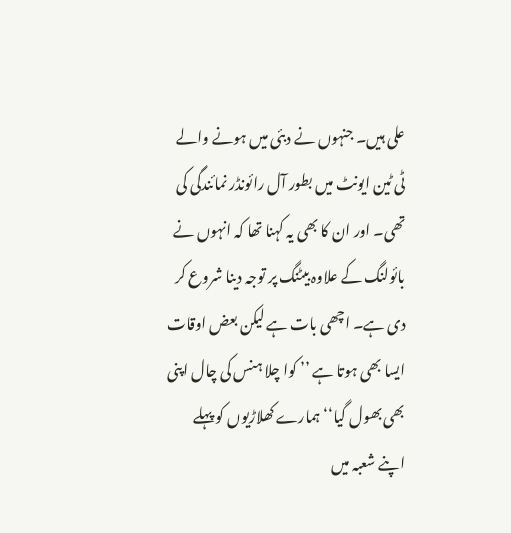علی ہیں۔ جنہوں نے دبئی میں ہونے والے ٹی ٹین ایونٹ میں بطور آل رائونڈر نمائندگی کی تھی۔ اور ان کا بھی یہ کہنا تھا کہ انہوں نے بائولنگ کے علاوہ بیٹنگ پر توجہ دینا شروع کر دی ہے۔ اچھی بات ہے لیکن بعض اوقات ایسا بھی ہوتا ہے ’’ کوا چلا ہنس کی چال اپنی بھی بھول گیا‘‘ ہمارے کھلاڑیوں کو پہلے اپنے شعبہ میں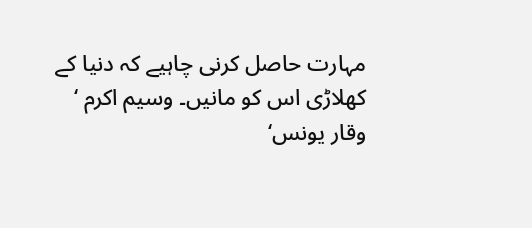مہارت حاصل کرنی چاہیے کہ دنیا کے کھلاڑی اس کو مانیں۔ وسیم اکرم ‘ وقار یونس‘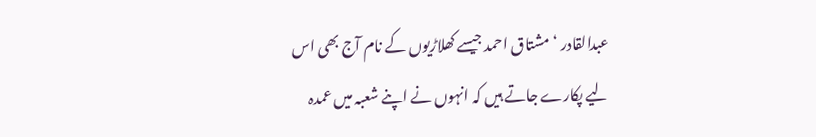عبدالقادر ‘ مشتاق احمد جیسے کھلاڑیوں کے نام آج بھی اس لیے پکارے جاتے ہیں کہ انہوں نے اپنے شعبہ میں عمدہ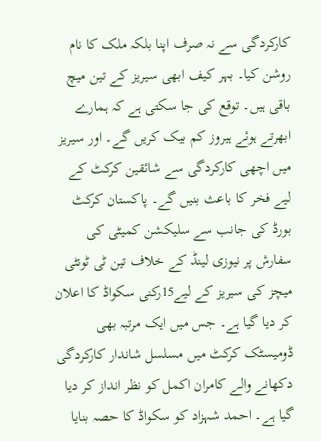کارکردگی سے نہ صرف اپنا بلکہ ملک کا نام روشن کیا۔ بہر کیف ابھی سیریز کے تین میچ باقی ہیں۔ توقع کی جا سکتی ہے کہ ہمارے ابھرتے ہوئے ہیروز کم بیک کریں گے۔ اور سیریز میں اچھی کارکردگی سے شائقین کرکٹ کے لیے فخر کا باعث بنیں گے۔ پاکستان کرکٹ بورڈ کی جانب سے سلیکشن کمیٹی کی سفارش پر نیوزی لینڈ کے خلاف تین ٹی ٹونٹی میچز کی سیریز کے لیے15رکنی سکواڈ کا اعلان کر دیا گیا ہے۔ جس میں ایک مرتبہ بھی ڈومیسٹک کرکٹ میں مسلسل شاندار کارکردگی دکھانے والے کامران اکمل کو نظر انداز کر دیا گیا ہے۔ احمد شہزاد کو سکواڈ کا حصہ بنایا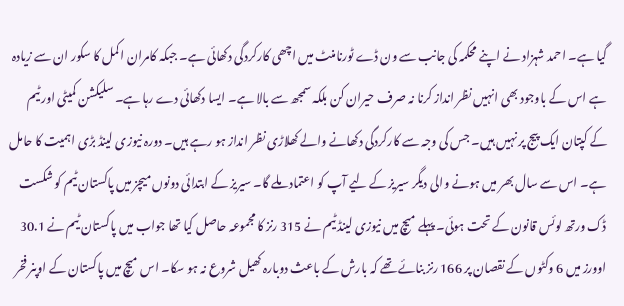گیا ہے۔ احمد شہزاد نے اپنے محکمہ کی جانب سے ون ڈے ٹورنامنٹ میں اچھی کارکردگی دکھائی ہے۔ جبکہ کامران اکمل کا سکور ان سے زیادہ ہے اس کے باوجود بھی انہیں نظر انداز کرنا نہ صرف حیران کن بلکہ سمجھ سے بالا ہے۔ ایسا دکھائی دے رہا ہے۔ سلیکشن کمیٹی اور ٹیم کے کپتان ایک پیج پر نہیں ہیں۔ جس کی وجہ سے کارکردگی دکھانے والے کھلاڑی نظر انداز ہو رہے ہیں۔ دورہ نیوزی لینڈ بڑی اہمیت کا حامل ہے۔ اس سے سال بھر میں ہونے والی دیگر سیریز کے لیے آپ کو اعتماد ملے گا۔ سیریز کے ابتدائی دونوں میچز میں پاکستان ٹیم کو شکست ڈک ورتھ لوئس قانون کے تحت ہوئی۔ پہلے میچ میں نیوزی لینڈ ٹیم نے 315 رنز کا مجموعہ حاصل کیا تھا جواب میں پاکستان ٹیم نے 30.1 اوورز میں 6 وکٹوں کے نقصان پر 166 رنز بنائے تھے کہ بارش کے باعث دوبارہ کھیل شروع نہ ہو سکا۔ اس میچ میں پاکستان کے اوپنر فخر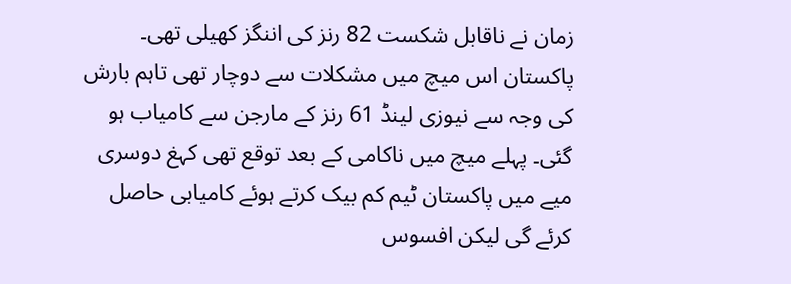زمان نے ناقابل شکست 82 رنز کی اننگز کھیلی تھی۔ پاکستان اس میچ میں مشکلات سے دوچار تھی تاہم بارش کی وجہ سے نیوزی لینڈ 61 رنز کے مارجن سے کامیاب ہو گئی۔ پہلے میچ میں ناکامی کے بعد توقع تھی کہغ دوسری میے میں پاکستان ٹیم کم بیک کرتے ہوئے کامیابی حاصل کرئے گی لیکن افسوس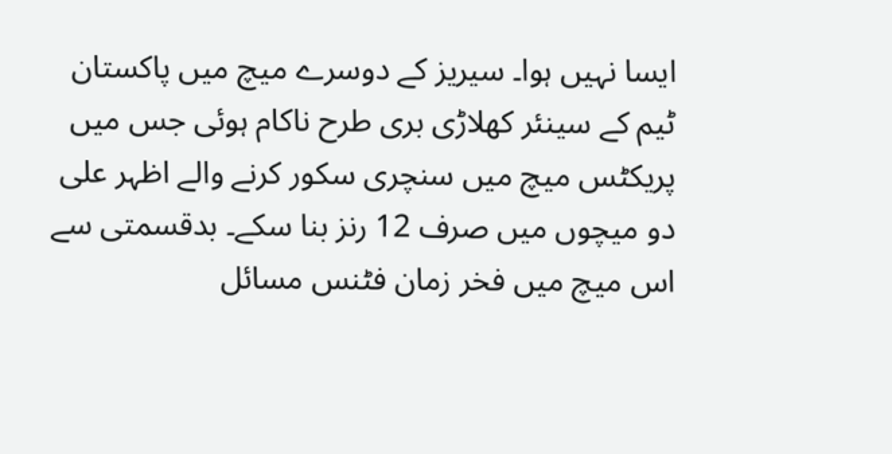ایسا نہیں ہوا۔ سیریز کے دوسرے میچ میں پاکستان ٹیم کے سینئر کھلاڑی بری طرح ناکام ہوئی جس میں پریکٹس میچ میں سنچری سکور کرنے والے اظہر علی دو میچوں میں صرف 12 رنز بنا سکے۔ بدقسمتی سے اس میچ میں فخر زمان فٹنس مسائل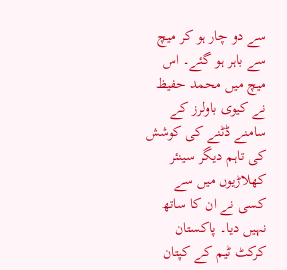سے دو چار ہو کر میچ سے باہر ہو گئے۔ اس میچ میں محمد حفیظ نے کیوی باولرز کے سامنے ڈٹنے کی کوشش کی تاہم دیگر سینئر کھلاڑیوں میں سے کسی نے ان کا ساتھ نہیں دیا۔ پاکستان کرکٹ ٹیم کے کپتان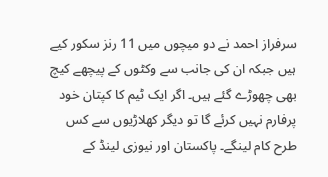سرفراز احمد نے دو میچوں میں 11 رنز سکور کیے ہیں جبکہ ان کی جانب سے وکٹوں کے پیچھے کیچ بھی چھوڑے گئے ہیں۔ اگر ایک ٹیم کا کپتان خود پرفارم نہیں کرئے گا تو دیگر کھلاڑیوں سے کس طرح کام لینگے۔ پاکستان اور نیوزی لینڈ کے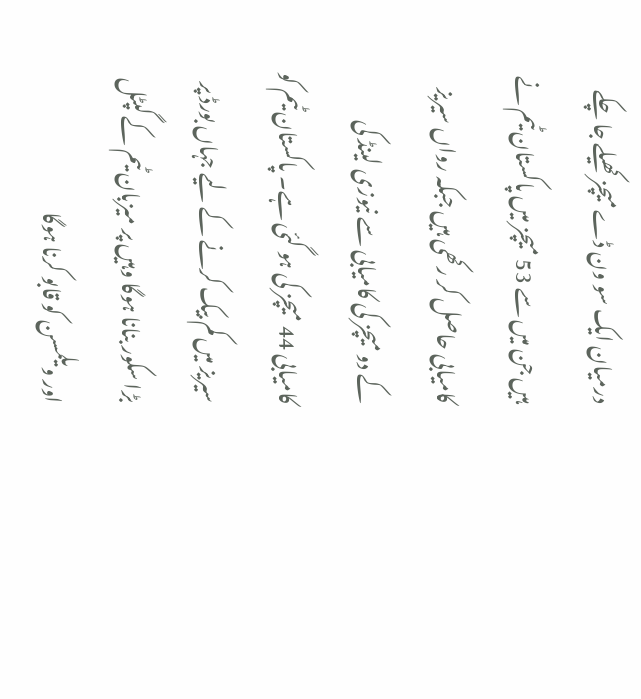درمیان ایک سو ون ڈے میچز کھیلے جا چکے ہیں جن میں سے 53 میچز میں پاکستان ٹیم نے کامیابی حاصل کر رکھی ہیں جبکہ رواں سیریز کے دو میچز کی کامیابی سے نیوزی لینڈ کی کامیابی 44 میچز کی ہو گئی ہے۔ پاکستان ٹیم کو سیریز میں کم بیک کرنے کے لیے جہاں بورڈ پر بڑا سکور بنانا ہوگا وہیں پر میزبان ٹیم کے گپٹل اور ویلمسن کو قابو کرنا ہوگا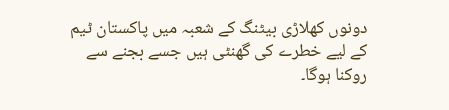دونوں کھلاڑی بیٹنگ کے شعبہ میں پاکستان ٹیم کے لیے خطرے کی گھنٹی ہیں جسے بجنے سے روکنا ہوگا۔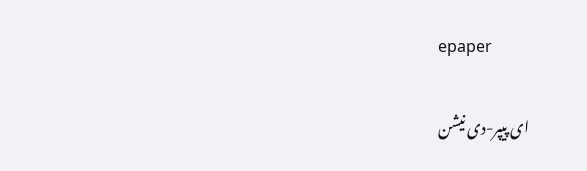epaper

ای پیپر-دی نیشن